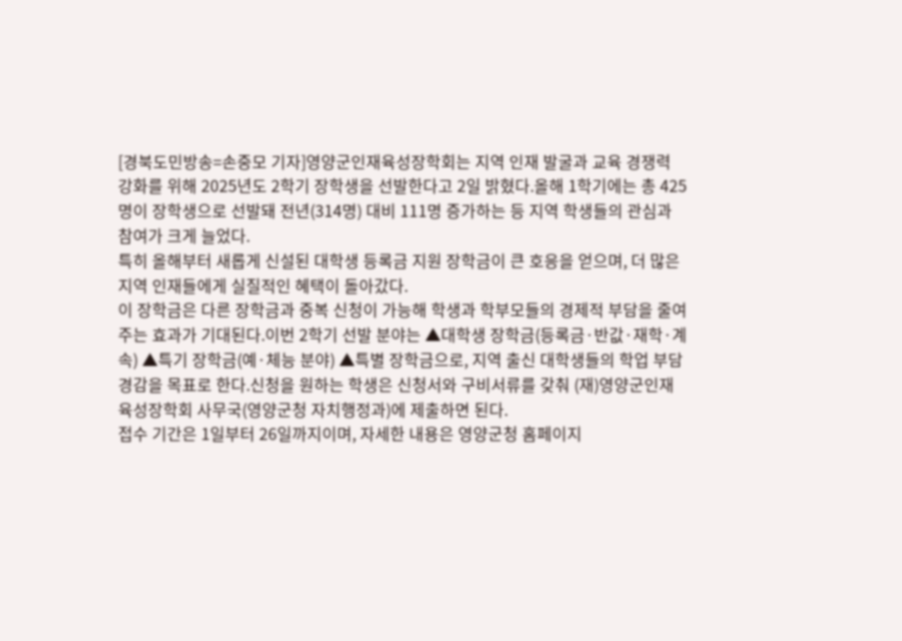[경북도민방송=손중모 기자]영양군인재육성장학회는 지역 인재 발굴과 교육 경쟁력 강화를 위해 2025년도 2학기 장학생을 선발한다고 2일 밝혔다.올해 1학기에는 총 425명이 장학생으로 선발돼 전년(314명) 대비 111명 증가하는 등 지역 학생들의 관심과 참여가 크게 늘었다.
특히 올해부터 새롭게 신설된 대학생 등록금 지원 장학금이 큰 호응을 얻으며, 더 많은 지역 인재들에게 실질적인 혜택이 돌아갔다.
이 장학금은 다른 장학금과 중복 신청이 가능해 학생과 학부모들의 경제적 부담을 줄여주는 효과가 기대된다.이번 2학기 선발 분야는 ▲대학생 장학금(등록금·반값·재학·계속) ▲특기 장학금(예·체능 분야) ▲특별 장학금으로, 지역 출신 대학생들의 학업 부담 경감을 목표로 한다.신청을 원하는 학생은 신청서와 구비서류를 갖춰 (재)영양군인재육성장학회 사무국(영양군청 자치행정과)에 제출하면 된다.
접수 기간은 1일부터 26일까지이며, 자세한 내용은 영양군청 홈페이지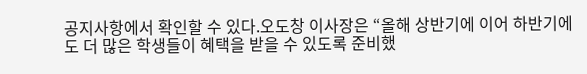공지사항에서 확인할 수 있다.오도창 이사장은 “올해 상반기에 이어 하반기에도 더 많은 학생들이 혜택을 받을 수 있도록 준비했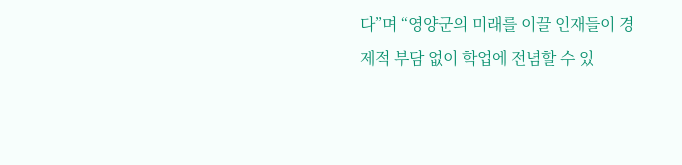다”며 “영양군의 미래를 이끌 인재들이 경제적 부담 없이 학업에 전념할 수 있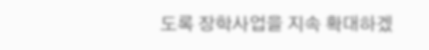도록 장학사업을 지속 확대하겠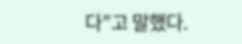다”고 말했다.